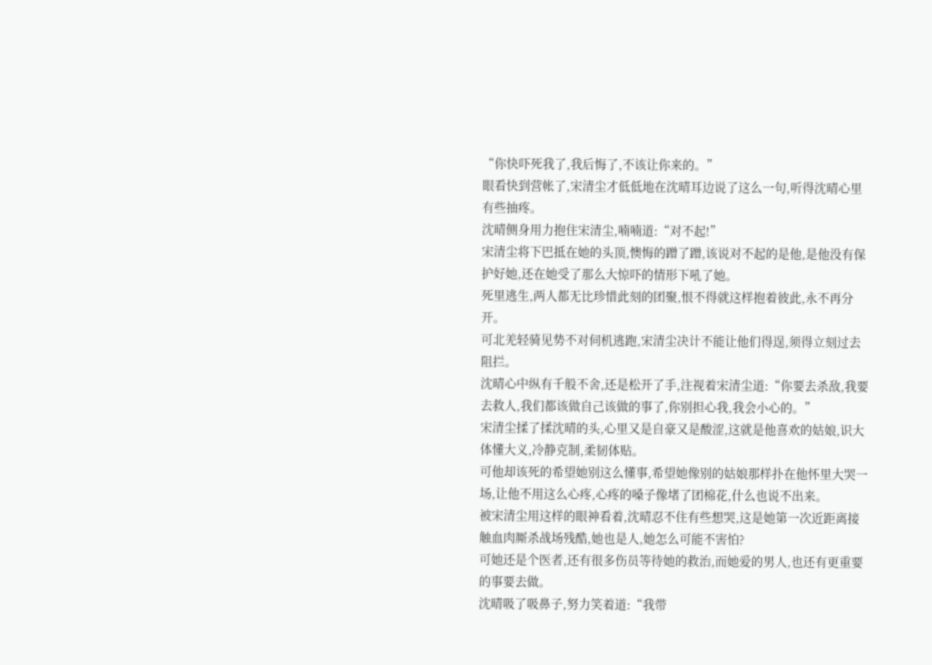“你快吓死我了,我后悔了,不该让你来的。”
眼看快到营帐了,宋清尘才低低地在沈晴耳边说了这么一句,听得沈晴心里有些抽疼。
沈晴侧身用力抱住宋清尘,喃喃道:“对不起!”
宋清尘将下巴抵在她的头顶,懊悔的蹭了蹭,该说对不起的是他,是他没有保护好她,还在她受了那么大惊吓的情形下吼了她。
死里逃生,两人都无比珍惜此刻的团聚,恨不得就这样抱着彼此,永不再分开。
可北羌轻骑见势不对伺机逃跑,宋清尘决计不能让他们得逞,须得立刻过去阻拦。
沈晴心中纵有千般不舍,还是松开了手,注视着宋清尘道:“你要去杀敌,我要去救人,我们都该做自己该做的事了,你别担心我,我会小心的。”
宋清尘揉了揉沈晴的头,心里又是自豪又是酸涩,这就是他喜欢的姑娘,识大体懂大义,冷静克制,柔韧体贴。
可他却该死的希望她别这么懂事,希望她像别的姑娘那样扑在他怀里大哭一场,让他不用这么心疼,心疼的嗓子像堵了团棉花,什么也说不出来。
被宋清尘用这样的眼神看着,沈晴忍不住有些想哭,这是她第一次近距离接触血肉厮杀战场残酷,她也是人,她怎么可能不害怕?
可她还是个医者,还有很多伤员等待她的救治,而她爱的男人,也还有更重要的事要去做。
沈晴吸了吸鼻子,努力笑着道:“我带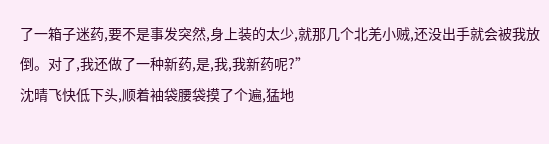了一箱子迷药,要不是事发突然,身上装的太少,就那几个北羌小贼,还没出手就会被我放倒。对了,我还做了一种新药,是,我,我新药呢?”
沈晴飞快低下头,顺着袖袋腰袋摸了个遍,猛地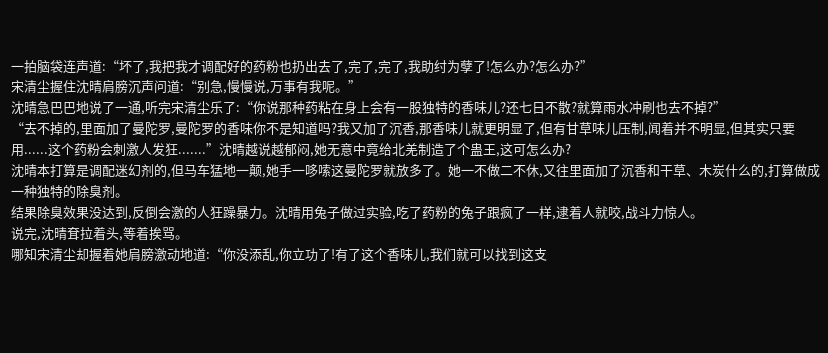一拍脑袋连声道:“坏了,我把我才调配好的药粉也扔出去了,完了,完了,我助纣为孽了!怎么办?怎么办?”
宋清尘握住沈晴肩膀沉声问道:“别急,慢慢说,万事有我呢。”
沈晴急巴巴地说了一通,听完宋清尘乐了:“你说那种药粘在身上会有一股独特的香味儿?还七日不散?就算雨水冲刷也去不掉?”
“去不掉的,里面加了曼陀罗,曼陀罗的香味你不是知道吗?我又加了沉香,那香味儿就更明显了,但有甘草味儿压制,闻着并不明显,但其实只要用......这个药粉会刺激人发狂.......”沈晴越说越郁闷,她无意中竟给北羌制造了个蛊王,这可怎么办?
沈晴本打算是调配迷幻剂的,但马车猛地一颠,她手一哆嗦这曼陀罗就放多了。她一不做二不休,又往里面加了沉香和干草、木炭什么的,打算做成一种独特的除臭剂。
结果除臭效果没达到,反倒会激的人狂躁暴力。沈晴用兔子做过实验,吃了药粉的兔子跟疯了一样,逮着人就咬,战斗力惊人。
说完,沈晴耷拉着头,等着挨骂。
哪知宋清尘却握着她肩膀激动地道:“你没添乱,你立功了!有了这个香味儿,我们就可以找到这支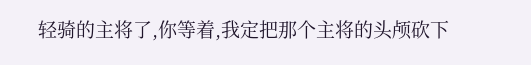轻骑的主将了,你等着,我定把那个主将的头颅砍下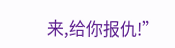来,给你报仇!”